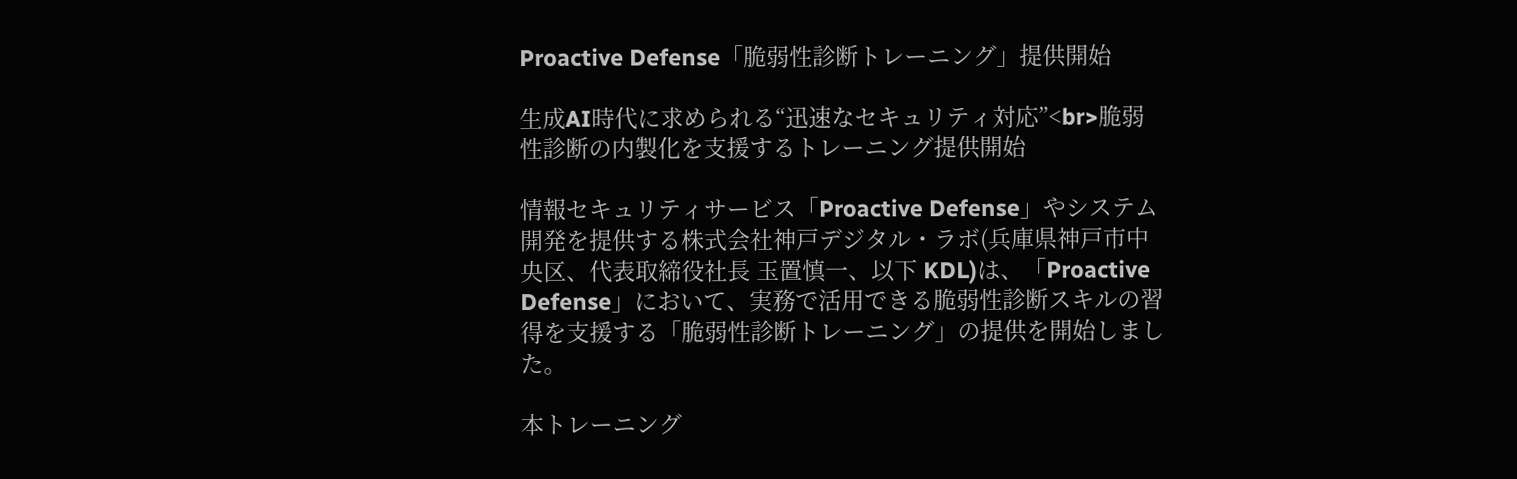Proactive Defense「脆弱性診断トレーニング」提供開始

生成AI時代に求められる“迅速なセキュリティ対応”<br>脆弱性診断の内製化を支援するトレーニング提供開始

情報セキュリティサービス「Proactive Defense」やシステム開発を提供する株式会社神戸デジタル・ラボ(兵庫県神戸市中央区、代表取締役社長 玉置慎一、以下 KDL)は、「Proactive Defense」において、実務で活用できる脆弱性診断スキルの習得を支援する「脆弱性診断トレーニング」の提供を開始しました。

本トレーニング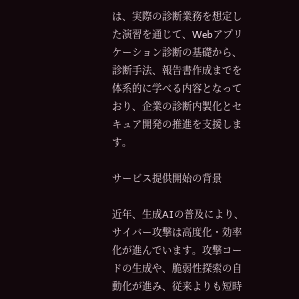は、実際の診断業務を想定した演習を通じて、Webアプリケーション診断の基礎から、診断手法、報告書作成までを体系的に学べる内容となっており、企業の診断内製化とセキュア開発の推進を支援します。

サービス提供開始の背景

近年、生成AIの普及により、サイバー攻撃は高度化・効率化が進んでいます。攻撃コードの生成や、脆弱性探索の自動化が進み、従来よりも短時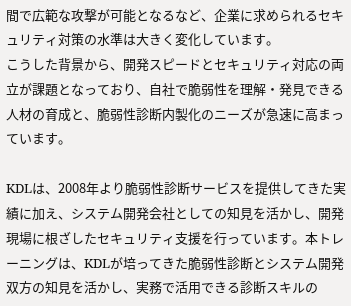間で広範な攻撃が可能となるなど、企業に求められるセキュリティ対策の水準は大きく変化しています。
こうした背景から、開発スピードとセキュリティ対応の両立が課題となっており、自社で脆弱性を理解・発見できる人材の育成と、脆弱性診断内製化のニーズが急速に高まっています。

KDLは、2008年より脆弱性診断サービスを提供してきた実績に加え、システム開発会社としての知見を活かし、開発現場に根ざしたセキュリティ支援を行っています。本トレーニングは、KDLが培ってきた脆弱性診断とシステム開発双方の知見を活かし、実務で活用できる診断スキルの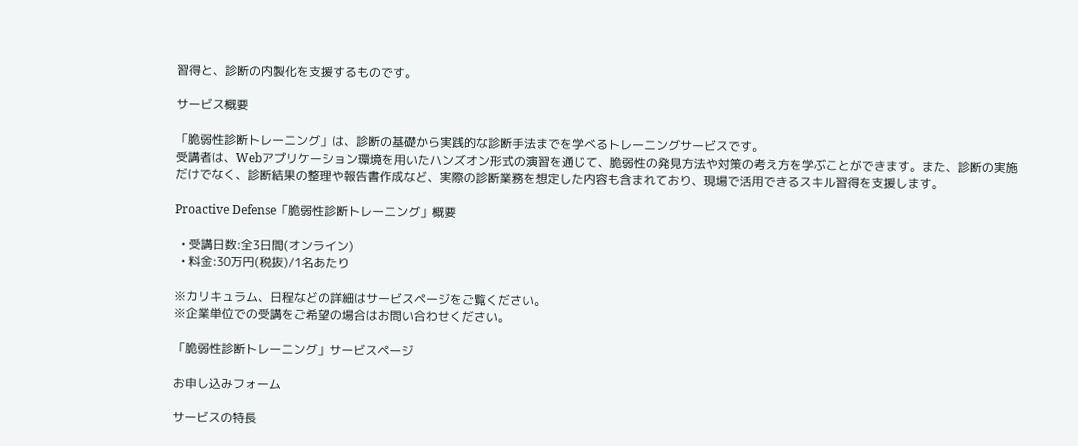習得と、診断の内製化を支援するものです。

サービス概要

「脆弱性診断トレーニング」は、診断の基礎から実践的な診断手法までを学べるトレーニングサービスです。
受講者は、Webアプリケーション環境を用いたハンズオン形式の演習を通じて、脆弱性の発見方法や対策の考え方を学ぶことができます。また、診断の実施だけでなく、診断結果の整理や報告書作成など、実際の診断業務を想定した内容も含まれており、現場で活用できるスキル習得を支援します。

Proactive Defense「脆弱性診断トレーニング」概要

  • 受講日数:全3日間(オンライン)
  • 料金:30万円(税抜)/1名あたり

※カリキュラム、日程などの詳細はサービスページをご覧ください。
※企業単位での受講をご希望の場合はお問い合わせください。

「脆弱性診断トレーニング」サービスページ

お申し込みフォーム

サービスの特長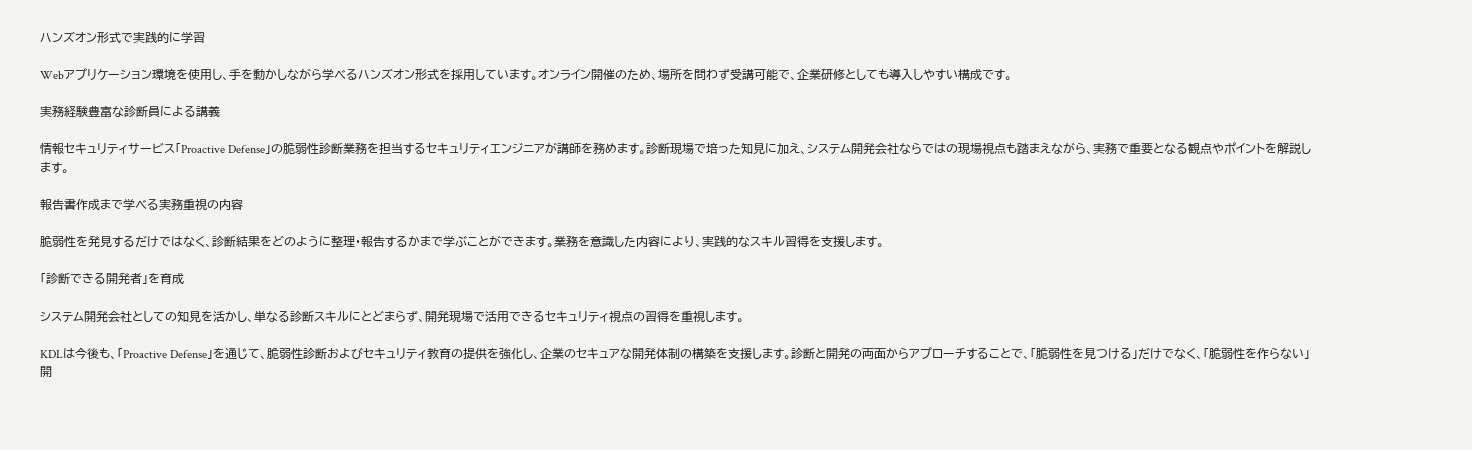ハンズオン形式で実践的に学習

Webアプリケーション環境を使用し、手を動かしながら学べるハンズオン形式を採用しています。オンライン開催のため、場所を問わず受講可能で、企業研修としても導入しやすい構成です。

実務経験豊富な診断員による講義

情報セキュリティサービス「Proactive Defense」の脆弱性診断業務を担当するセキュリティエンジニアが講師を務めます。診断現場で培った知見に加え、システム開発会社ならではの現場視点も踏まえながら、実務で重要となる観点やポイントを解説します。

報告書作成まで学べる実務重視の内容

脆弱性を発見するだけではなく、診断結果をどのように整理・報告するかまで学ぶことができます。業務を意識した内容により、実践的なスキル習得を支援します。

「診断できる開発者」を育成

システム開発会社としての知見を活かし、単なる診断スキルにとどまらず、開発現場で活用できるセキュリティ視点の習得を重視します。

KDLは今後も、「Proactive Defense」を通じて、脆弱性診断およびセキュリティ教育の提供を強化し、企業のセキュアな開発体制の構築を支援します。診断と開発の両面からアプローチすることで、「脆弱性を見つける」だけでなく、「脆弱性を作らない」開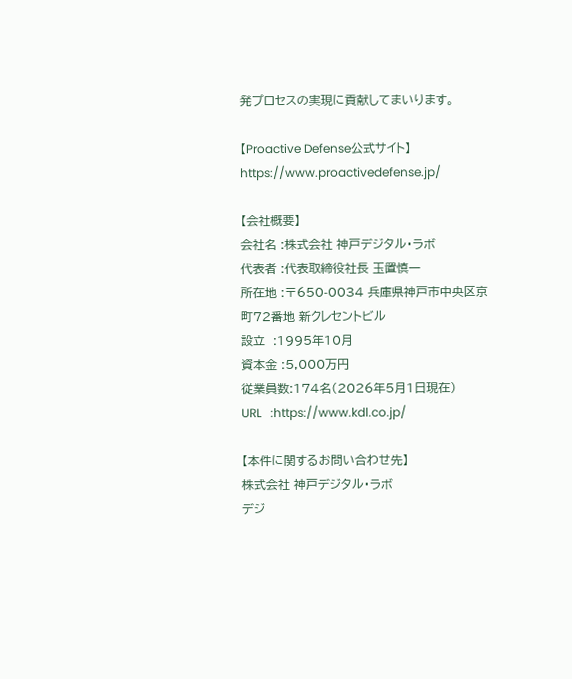発プロセスの実現に貢献してまいります。

【Proactive Defense公式サイト】
https://www.proactivedefense.jp/

【会社概要】
会社名 :株式会社 神戸デジタル・ラボ
代表者 :代表取締役社長 玉置慎一
所在地 :〒650-0034 兵庫県神戸市中央区京町72番地 新クレセントビル
設立  :1995年10月
資本金 :5,000万円
従業員数:174名(2026年5月1日現在)
URL   :https://www.kdl.co.jp/

【本件に関するお問い合わせ先】
株式会社 神戸デジタル・ラボ
デジ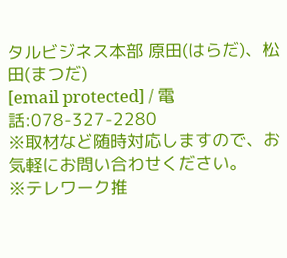タルビジネス本部 原田(はらだ)、松田(まつだ)
[email protected] / 電話:078-327-2280
※取材など随時対応しますので、お気軽にお問い合わせください。
※テレワーク推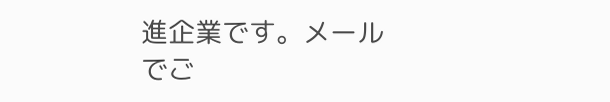進企業です。メールでご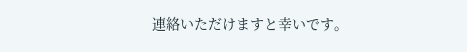連絡いただけますと幸いです。